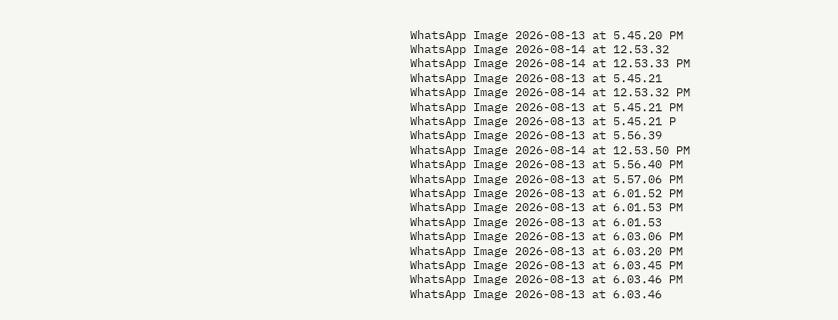WhatsApp Image 2026-08-13 at 5.45.20 PM
WhatsApp Image 2026-08-14 at 12.53.32
WhatsApp Image 2026-08-14 at 12.53.33 PM
WhatsApp Image 2026-08-13 at 5.45.21
WhatsApp Image 2026-08-14 at 12.53.32 PM
WhatsApp Image 2026-08-13 at 5.45.21 PM
WhatsApp Image 2026-08-13 at 5.45.21 P
WhatsApp Image 2026-08-13 at 5.56.39
WhatsApp Image 2026-08-14 at 12.53.50 PM
WhatsApp Image 2026-08-13 at 5.56.40 PM
WhatsApp Image 2026-08-13 at 5.57.06 PM
WhatsApp Image 2026-08-13 at 6.01.52 PM
WhatsApp Image 2026-08-13 at 6.01.53 PM
WhatsApp Image 2026-08-13 at 6.01.53
WhatsApp Image 2026-08-13 at 6.03.06 PM
WhatsApp Image 2026-08-13 at 6.03.20 PM
WhatsApp Image 2026-08-13 at 6.03.45 PM
WhatsApp Image 2026-08-13 at 6.03.46 PM
WhatsApp Image 2026-08-13 at 6.03.46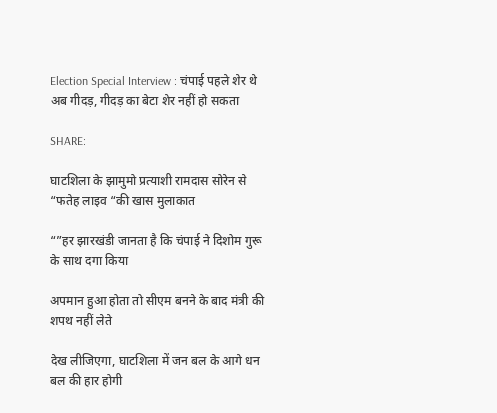Election Special Interview : चंपाई पहले शेर थे अब गीदड़, गीदड़ का बेटा शेर नहीं हो सकता

SHARE:

घाटशिला के झामुमो प्रत्याशी रामदास सोरेन से “फतेह लाइव “की खास मुलाकात

“”हर झारखंडी जानता है कि चंपाई ने दिशोम गुरू के साथ दगा किया

अपमान हुआ होता तो सीएम बनने के बाद मंत्री की शपथ नहीं लेते

देख लीजिएगा, घाटशिला में जन बल के आगे धन बल की हार होगी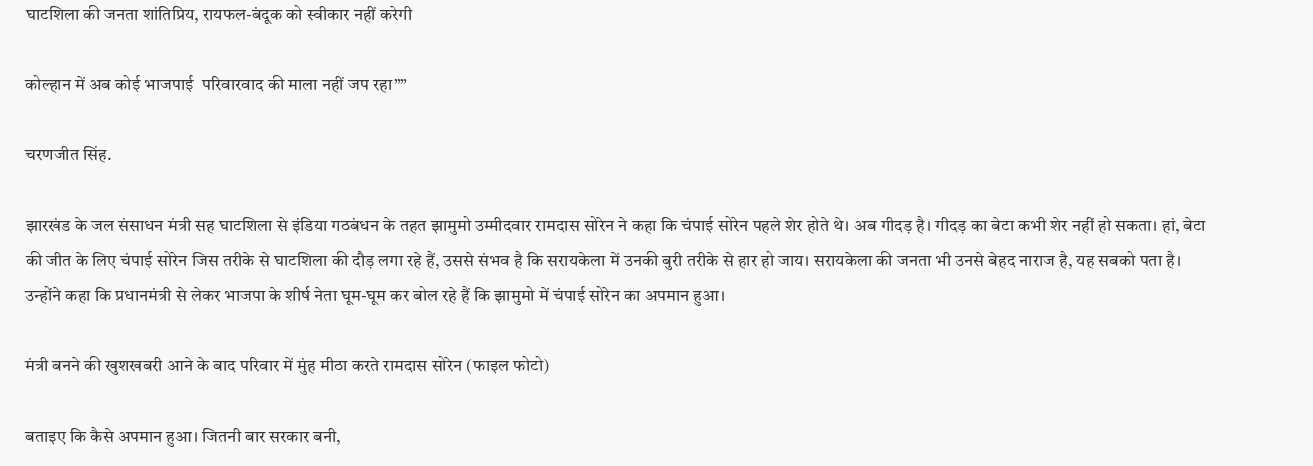घाटशिला की जनता शांतिप्रिय, रायफल-बंदूक को स्वीकार नहीं करेगी

कोल्हान में अब कोई भाजपाई  परिवारवाद की माला नहीं जप रहा””

चरणजीत सिंह.

झारखंड के जल संसाधन मंत्री सह घाटशिला से इंडिया गठबंधन के तहत झामुमो उम्मीदवार रामदास सोरेन ने कहा कि चंपाई सोरेन पहले शेर होते थे। अब गीदड़ है। गीदड़ का बेटा कभी शेर नहीं हो सकता। हां, बेटा की जीत के लिए चंपाई सोरेन जिस तरीके से घाटशिला की दौड़ लगा रहे हैं, उससे संभव है कि सरायकेला में उनकी बुरी तरीके से हार हो जाय। सरायकेला की जनता भी उनसे बेहद नाराज है, यह सबको पता है। उन्होंने कहा कि प्रधानमंत्री से लेकर भाजपा के शीर्ष नेता घूम-घूम कर बोल रहे हैं कि झामुमो में चंपाई सोरेन का अपमान हुआ।

मंत्री बनने की खुशखबरी आने के बाद परिवार में मुंह मीठा करते रामदास सोरेन (फाइल फोटो)

बताइए कि कैसे अपमान हुआ। जितनी बार सरकार बनी,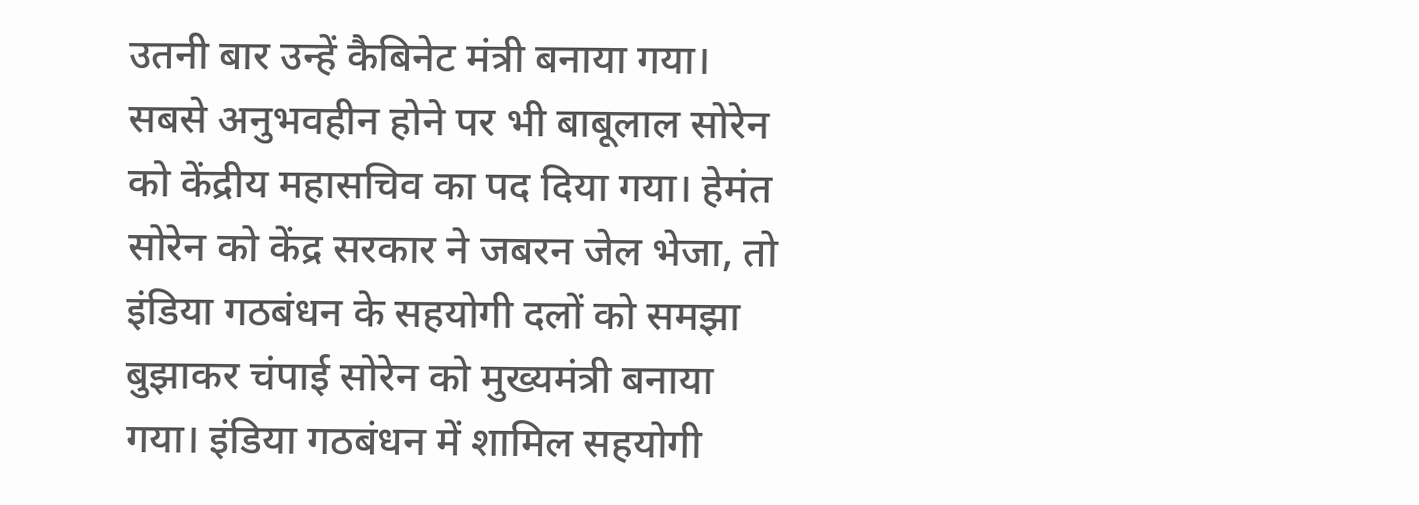उतनी बार उन्हें कैबिनेट मंत्री बनाया गया। सबसे अनुभवहीन होने पर भी बाबूलाल सोरेन को केंद्रीय महासचिव का पद दिया गया। हेमंत सोरेन को केंद्र सरकार ने जबरन जेल भेजा, तो इंडिया गठबंधन के सहयोगी दलों को समझा बुझाकर चंपाई सोरेन को मुख्यमंत्री बनाया गया। इंडिया गठबंधन में शामिल सहयोगी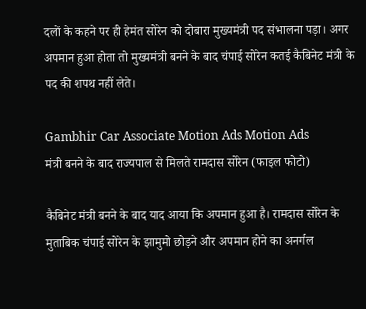दलों के कहने पर ही हेमंत सोरेन को दोबारा मुख्यमंत्री पद संभालना पड़ा। अगर अपमान हुआ होता तो मुख्यमंत्री बनने के बाद चंपाई सोरेन कतई कैबिनेट मंत्री के पद की शपथ नहीं लेते।

Gambhir Car Associate Motion Ads Motion Ads
मंत्री बनने के बाद राज्यपाल से मिलते रामदास सोरेन (फाइल फोटो)

कैबिनेट मंत्री बनने के बाद याद आया कि अपमान हुआ है। रामदास सोरेन के मुताबिक चंपाई सोरेन के झामुमो छोड़ने और अपमान होने का अनर्गल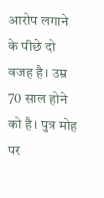आरोप लगाने के पीछे दो वजह है। उम्र 70 साल होने को है। पुत्र मोह पर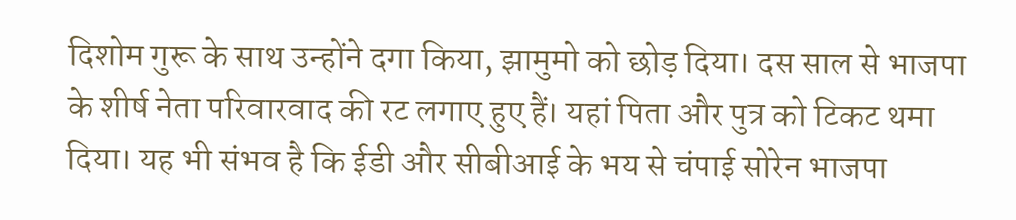दिशोम गुरू के साथ उन्होंने दगा किया, झामुमो को छोड़ दिया। दस साल से भाजपा के शीर्ष नेता परिवारवाद की रट लगाए हुए हैं। यहां पिता और पुत्र को टिकट थमा दिया। यह भी संभव है कि ईडी और सीबीआई के भय से चंपाई सोरेन भाजपा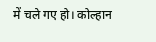में चले गए हो। कोल्हान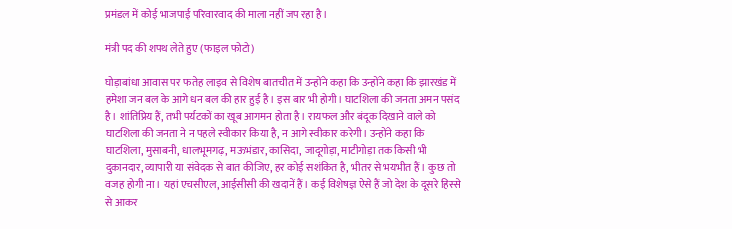प्रमंडल में कोई भाजपाई परिवारवाद की माला नहीं जप रहा है।

मंत्री पद की शपथ लेते हुए (फाइल फोटो)

घोड़ाबांधा आवास पर फतेह लाइव से विशेष बातचीत में उन्होंने कहा कि उन्होंने कहा कि झारखंड में हमेशा जन बल के आगे धन बल की हार हुई है। इस बार भी होगी। घाटशिला की जनता अमन पसंद है। शांतिप्रिय हैं, तभी पर्यटकों का खूब आगमन होता है। रायफल और बंदूक दिखाने वाले को घाटशिला की जनता ने न पहले स्वीकार किया है, न आगे स्वीकार करेगी। उन्होंने कहा कि घाटशिला, मुसाबनी, धालभूमगढ़, मऊभंडार, कासिदा, जादूगोड़ा, माटीगोड़ा तक किसी भी दुकानदार, व्यापारी या संवेदक से बात कीजिए, हर कोई सशंकित है, भीतर से भयभीत हैं। कुछ तो वजह होगी ना। यहां एचसीएल, आईसीसी की खदानें हैं। कई विशेषज्ञ ऐसे हैं जो देश के दूसरे हिस्से से आकर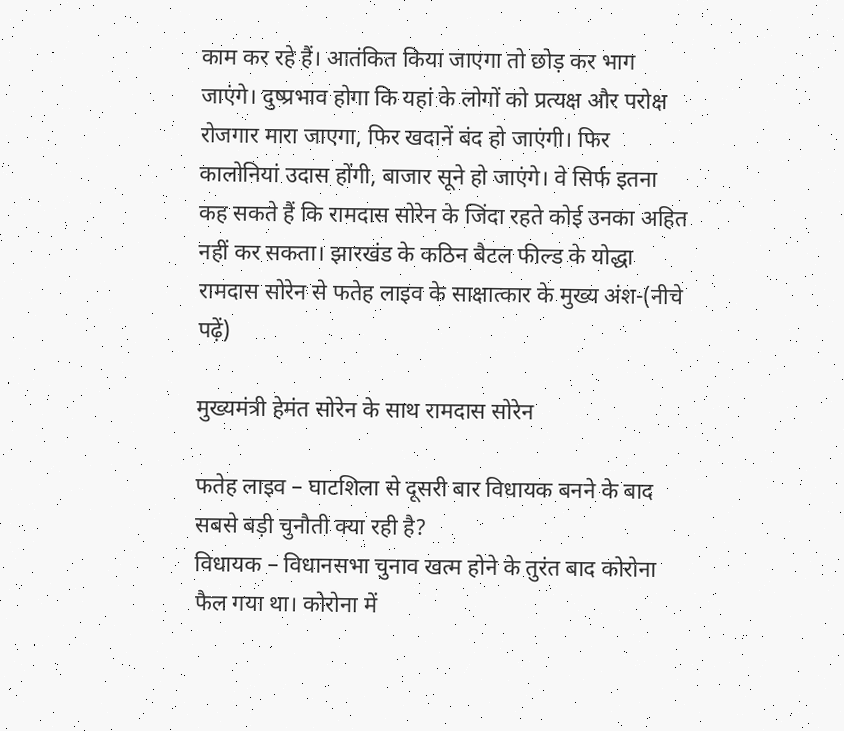काम कर रहे हैं। आतंकित किया जाएगा तो छोड़ कर भाग जाएंगे। दुष्प्रभाव होगा कि यहां के लोगों को प्रत्यक्ष और परोक्ष रोजगार मारा जाएगा, फिर खदानें बंद हो जाएंगी। फिर कालोनियां उदास होंगी, बाजार सूने हो जाएंगे। वे सिर्फ इतना कह सकते हैं कि रामदास सोरेन के जिंदा रहते कोई उनका अहित नहीं कर सकता। झारखंड के कठिन बैटल फील्ड के योद्धा रामदास सोरेन से फतेह लाइव के साक्षात्कार के मुख्य अंश-(नीचे पढ़ें)

मुख्यमंत्री हेमंत सोरेन के साथ रामदास सोरेन

फतेह लाइव – घाटशिला से दूसरी बार विधायक बनने के बाद सबसे बड़ी चुनौती क्या रही है?
विधायक – विधानसभा चुनाव खत्म होने के तुरंत बाद कोरोना फैल गया था। कोरोना में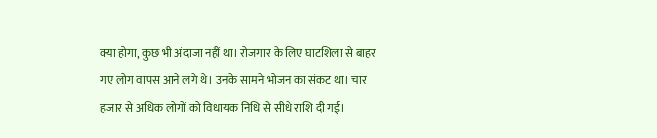क्या होगा, कुछ भी अंदाजा नहीं था। रोजगार के लिए घाटशिला से बाहर गए लोग वापस आने लगे थे। उनके सामने भोजन का संकट था। चार हजार से अधिक लोगों को विधायक निधि से सीधे राशि दी गई।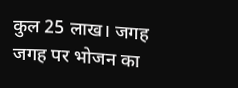कुल 25 लाख। जगह जगह पर भोजन का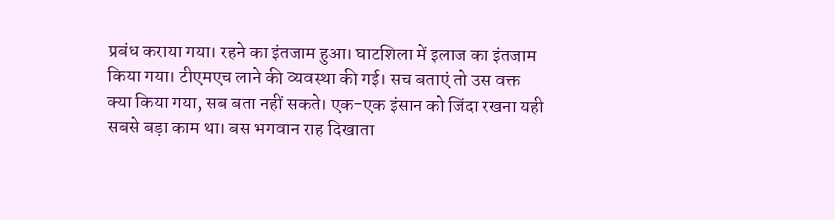प्रबंध कराया गया। रहने का इंतजाम हुआ। घाटशिला में इलाज का इंतजाम किया गया। टीएमएच लाने की व्यवस्था की गई। सच बताएं तो उस वक्त क्या किया गया, सब बता नहीं सकते। एक-एक इंसान को जिंदा रखना यही सबसे बड़ा काम था। बस भगवान राह दिखाता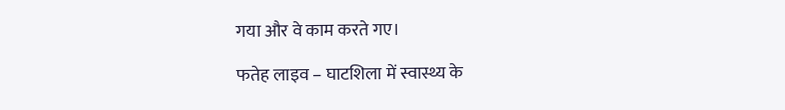गया और वे काम करते गए।

फतेह लाइव – घाटशिला में स्वास्थ्य के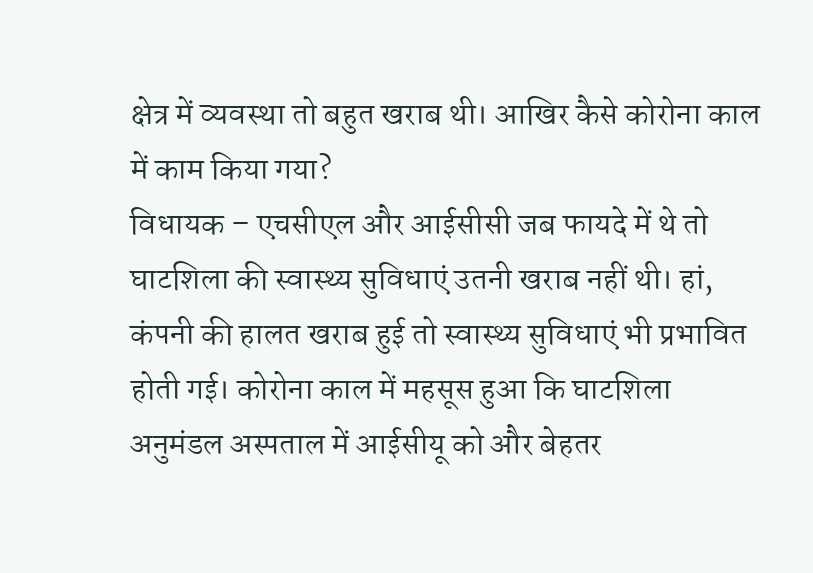क्षेत्र में व्यवस्था तो बहुत खराब थी। आखिर कैसे कोरोना काल में काम किया गया?
विधायक – एचसीएल और आईसीसी जब फायदे में थे तो घाटशिला की स्वास्थ्य सुविधाएं उतनी खराब नहीं थी। हां, कंपनी की हालत खराब हुई तो स्वास्थ्य सुविधाएं भी प्रभावित होती गई। कोरोना काल में महसूस हुआ कि घाटशिला अनुमंडल अस्पताल में आईसीयू को और बेहतर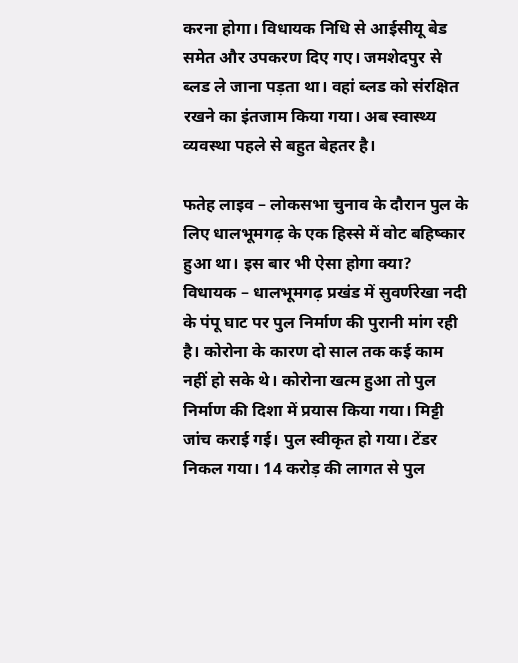करना होगा। विधायक निधि से आईसीयू बेड समेत और उपकरण दिए गए। जमशेदपुर से ब्लड ले जाना पड़ता था। वहां ब्लड को संरक्षित रखने का इंतजाम किया गया। अब स्वास्थ्य व्यवस्था पहले से बहुत बेहतर है।

फतेह लाइव – लोकसभा चुनाव के दौरान पुल के लिए धालभूमगढ़ के एक हिस्से में वोट बहिष्कार हुआ था। इस बार भी ऐसा होगा क्या?
विधायक – धालभूमगढ़ प्रखंड में सुवर्णरेखा नदी के पंपू घाट पर पुल निर्माण की पुरानी मांग रही है। कोरोना के कारण दो साल तक कई काम नहीं हो सके थे। कोरोना खत्म हुआ तो पुल निर्माण की दिशा में प्रयास किया गया। मिट्टी जांच कराई गई। पुल स्वीकृत हो गया। टेंडर निकल गया। 14 करोड़ की लागत से पुल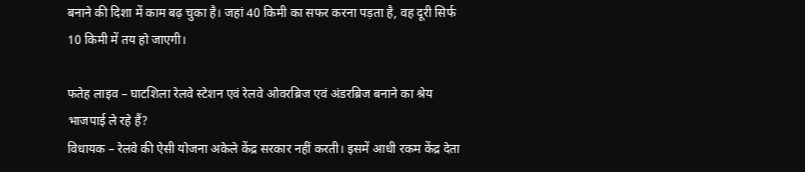बनाने की दिशा में काम बढ़ चुका है। जहां 40 किमी का सफर करना पड़ता है, वह दूरी सिर्फ 10 किमी में तय हो जाएगी।

फतेह लाइव – घाटशिला रेलवे स्टेशन एवं रेलवे ओवरब्रिज एवं अंडरब्रिज बनाने का श्रेय भाजपाई ले रहे हैं?
विधायक – रेलवे की ऐसी योजना अकेले केंद्र सरकार नहीं करती। इसमें आधी रकम केंद्र देता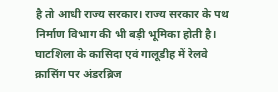है तो आधी राज्य सरकार। राज्य सरकार के पथ निर्माण विभाग की भी बड़ी भूमिका होती है। घाटशिला के कासिदा एवं गालूडीह में रेलवे क्रासिंग पर अंडरब्रिज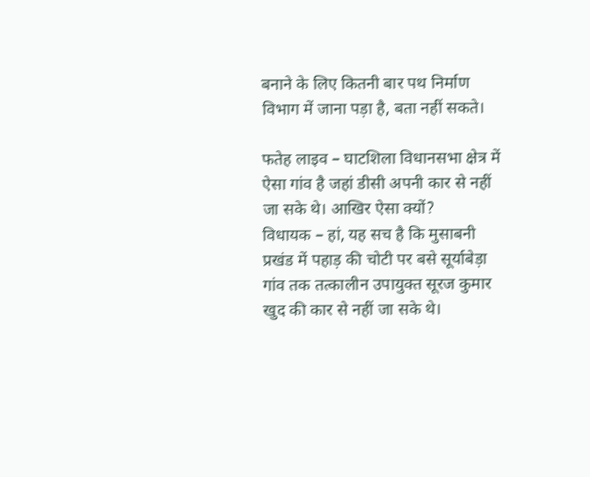बनाने के लिए कितनी बार पथ निर्माण विभाग में जाना पड़ा है, बता नहीं सकते।

फतेह लाइव – घाटशिला विधानसभा क्षेत्र में ऐसा गांव है जहां डीसी अपनी कार से नहीं जा सके थे। आखिर ऐसा क्यों?
विधायक – हां, यह सच है कि मुसाबनी प्रखंड में पहाड़ की चोटी पर बसे सूर्याबेड़ा गांव तक तत्कालीन उपायुक्त सूरज कुमार खुद की कार से नहीं जा सके थे।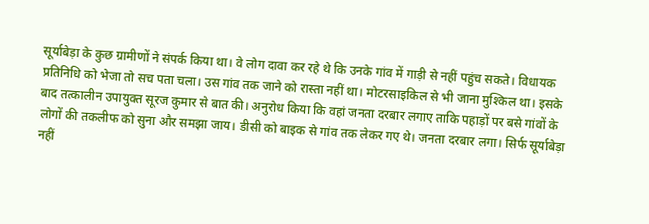सूर्याबेड़ा के कुछ ग्रामीणों ने संपर्क किया था। वे लोग दावा कर रहे थे कि उनके गांव में गाड़ी से नहीं पहुंच सकते। विधायक प्रतिनिधि को भेजा तो सच पता चला। उस गांव तक जाने को रास्ता नहीं था। मोटरसाइकिल से भी जाना मुश्किल था। इसके बाद तत्कालीन उपायुक्त सूरज कुमार से बात की। अनुरोध किया कि वहां जनता दरबार लगाए ताकि पहाड़ों पर बसे गांवों के लोगों की तकलीफ को सुना और समझा जाय। डीसी को बाइक से गांव तक लेकर गए थे। जनता दरबार लगा। सिर्फ सूर्याबेड़ा नहीं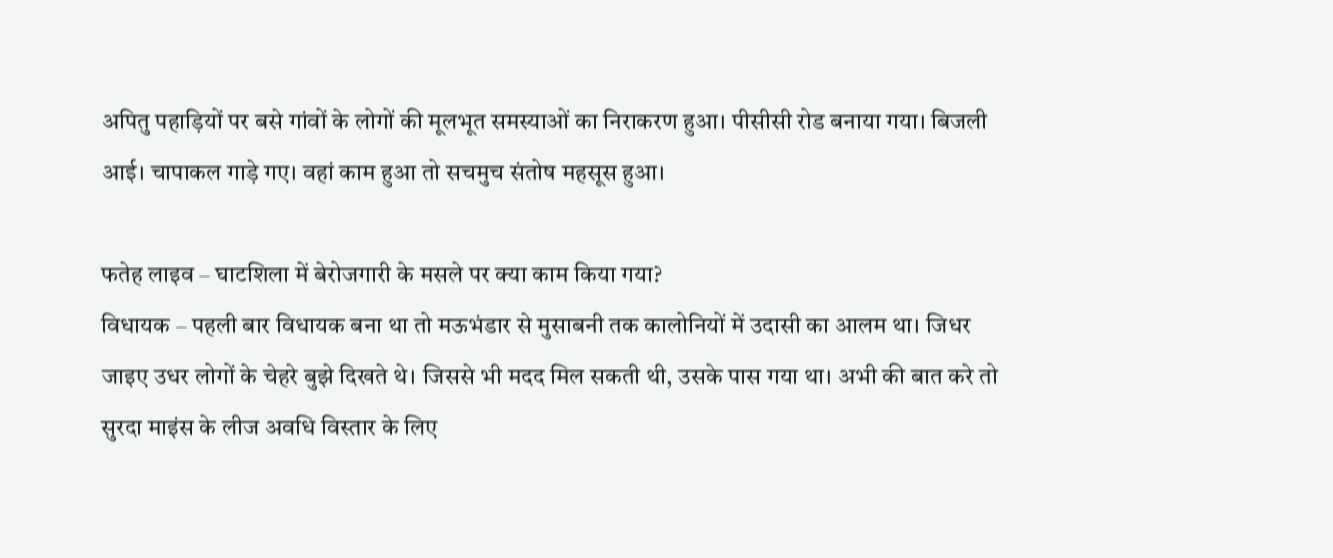अपितु पहाड़ियों पर बसे गांवों के लोगों की मूलभूत समस्याओं का निराकरण हुआ। पीसीसी रोड बनाया गया। बिजली आई। चापाकल गाड़े गए। वहां काम हुआ तो सचमुच संतोष महसूस हुआ।

फतेह लाइव – घाटशिला में बेरोजगारी के मसले पर क्या काम किया गया?
विधायक – पहली बार विधायक बना था तो मऊभंडार से मुसाबनी तक कालोनियों में उदासी का आलम था। जिधर जाइए उधर लोगों के चेहरे बुझे दिखते थे। जिससे भी मदद मिल सकती थी, उसके पास गया था। अभी की बात करे तो सुरदा माइंस के लीज अवधि विस्तार के लिए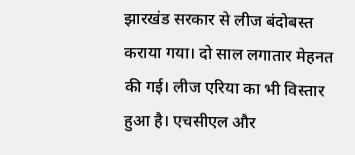झारखंड सरकार से लीज बंदोबस्त कराया गया। दो साल लगातार मेहनत की गई। लीज एरिया का भी विस्तार हुआ है। एचसीएल और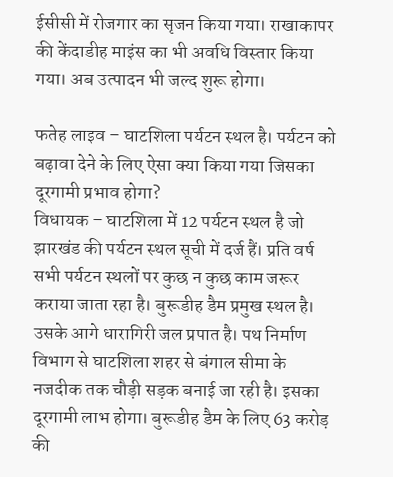ईसीसी में रोजगार का सृजन किया गया। राखाकापर की केंदाडीह माइंस का भी अवधि विस्तार किया गया। अब उत्पादन भी जल्द शुरू होगा।

फतेह लाइव – घाटशिला पर्यटन स्थल है। पर्यटन को बढ़ावा देने के लिए ऐसा क्या किया गया जिसका दूरगामी प्रभाव होगा?
विधायक – घाटशिला में 12 पर्यटन स्थल है जो झारखंड की पर्यटन स्थल सूची में दर्ज हैं। प्रति वर्ष सभी पर्यटन स्थलों पर कुछ न कुछ काम जरूर कराया जाता रहा है। बुरूडीह डैम प्रमुख स्थल है। उसके आगे धारागिरी जल प्रपात है। पथ निर्माण विभाग से घाटशिला शहर से बंगाल सीमा के नजदीक तक चौड़ी सड़क बनाई जा रही है। इसका दूरगामी लाभ होगा। बुरूडीह डैम के लिए 63 करोड़ की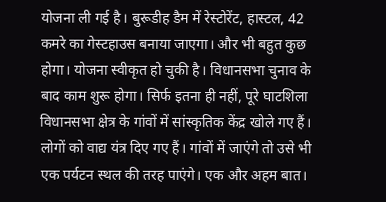योजना ली गई है। बुरूडीह डैम में रेस्टोरेंट, हास्टल, 42 कमरे का गेस्टहाउस बनाया जाएगा। और भी बहुत कुछ होगा। योजना स्वीकृत हो चुकी है। विधानसभा चुनाव के बाद काम शुरू होगा। सिर्फ इतना ही नहीं, पूरे घाटशिला विधानसभा क्षेत्र के गांवों में सांस्कृतिक केंद्र खोले गए हैं। लोगों को वाद्य यंत्र दिए गए हैं। गांवों में जाएंगे तो उसे भी एक पर्यटन स्थल की तरह पाएंगे। एक और अहम बात।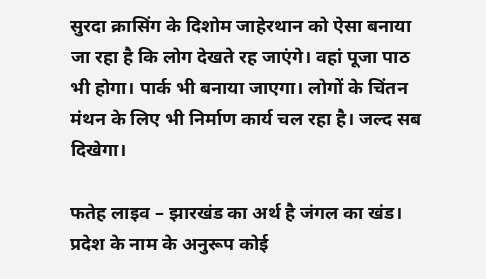सुरदा क्रासिंग के दिशोम जाहेरथान को ऐसा बनाया जा रहा है कि लोग देखते रह जाएंगे। वहां पूजा पाठ भी होगा। पार्क भी बनाया जाएगा। लोगों के चिंतन मंथन के लिए भी निर्माण कार्य चल रहा है। जल्द सब दिखेगा।

फतेह लाइव – झारखंड का अर्थ है जंगल का खंड। प्रदेश के नाम के अनुरूप कोई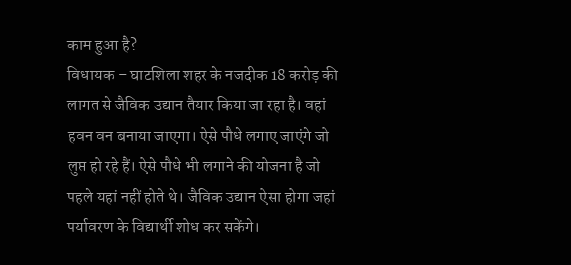काम हुआ है?
विधायक – घाटशिला शहर के नजदीक 18 करोड़ की लागत से जैविक उद्यान तैयार किया जा रहा है। वहां हवन वन बनाया जाएगा। ऐसे पौधे लगाए जाएंगे जो लुप्त हो रहे हैं। ऐसे पौधे भी लगाने की योजना है जो पहले यहां नहीं होते थे। जैविक उद्यान ऐसा होगा जहां पर्यावरण के विद्यार्थी शोध कर सकेंगे।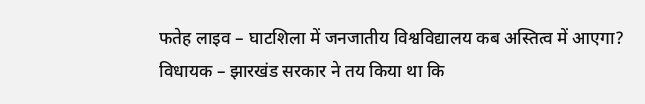फतेह लाइव – घाटशिला में जनजातीय विश्वविद्यालय कब अस्तित्व में आएगा?
विधायक – झारखंड सरकार ने तय किया था कि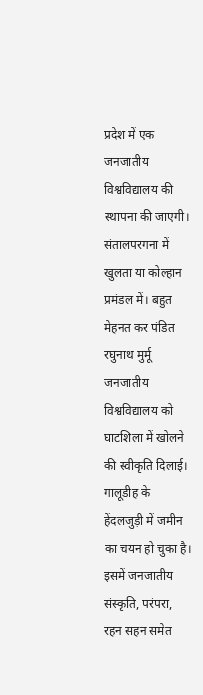प्रदेश में एक जनजातीय विश्वविद्यालय की स्थापना की जाएगी। संतालपरगना में खुलता या कोल्हान प्रमंडल में। बहुत मेहनत कर पंडित रघुनाथ मुर्मू जनजातीय विश्वविद्यालय को घाटशिला में खोलने की स्वीकृति दिलाई। गालूडीह के हेंदलजुड़ी में जमीन का चयन हो चुका है। इसमें जनजातीय संस्कृति, परंपरा, रहन सहन समेत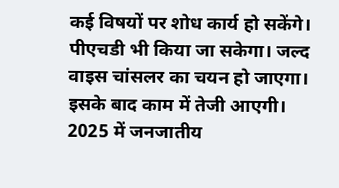कई विषयों पर शोध कार्य हो सकेंगे। पीएचडी भी किया जा सकेगा। जल्द वाइस चांसलर का चयन हो जाएगा। इसके बाद काम में तेजी आएगी। 2025 में जनजातीय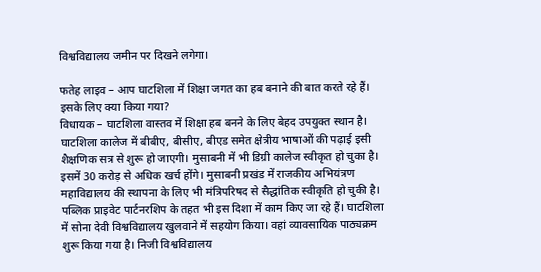विश्वविद्यालय जमीन पर दिखने लगेगा।

फतेह लाइव – आप घाटशिला में शिक्षा जगत का हब बनाने की बात करते रहे हैं। इसके लिए क्या किया गया?
विधायक – घाटशिला वास्तव में शिक्षा हब बनने के लिए बेहद उपयुक्त स्थान है। घाटशिला कालेज में बीबीए, बीसीए, बीएड समेत क्षेत्रीय भाषाओं की पढ़ाई इसी शैक्षणिक सत्र से शुरू हो जाएगी। मुसाबनी में भी डिग्री कालेज स्वीकृत हो चुका है। इसमें 30 करोड़ से अधिक खर्च होंगे। मुसाबनी प्रखंड में राजकीय अभियंत्रण महाविद्यालय की स्थापना के लिए भी मंत्रिपरिषद से सैद्धांतिक स्वीकृति हो चुकी है। पब्लिक प्राइवेट पार्टनरशिप के तहत भी इस दिशा में काम किए जा रहे हैं। घाटशिला में सोना देवी विश्वविद्यालय खुलवाने में सहयोग किया। वहां व्यावसायिक पाठ्यक्रम शुरू किया गया है। निजी विश्वविद्यालय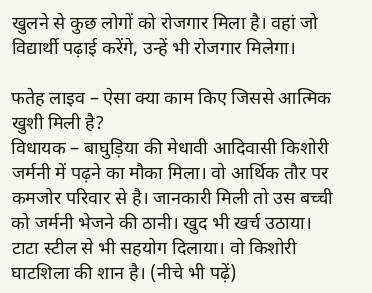खुलने से कुछ लोगों को रोजगार मिला है। वहां जो विद्यार्थी पढ़ाई करेंगे, उन्हें भी रोजगार मिलेगा।

फतेह लाइव – ऐसा क्या काम किए जिससे आत्मिक खुशी मिली है?
विधायक – बाघुड़िया की मेधावी आदिवासी किशोरी जर्मनी में पढ़ने का मौका मिला। वो आर्थिक तौर पर कमजोर परिवार से है। जानकारी मिली तो उस बच्ची को जर्मनी भेजने की ठानी। खुद भी खर्च उठाया। टाटा स्टील से भी सहयोग दिलाया। वो किशोरी घाटशिला की शान है। (नीचे भी पढ़ें)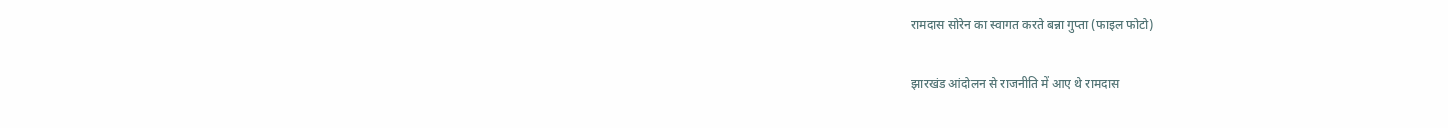रामदास सोरेन का स्वागत करते बन्ना गुप्ता (फाइल फोटो)

झारखंड आंदोलन से राजनीति में आए थे रामदास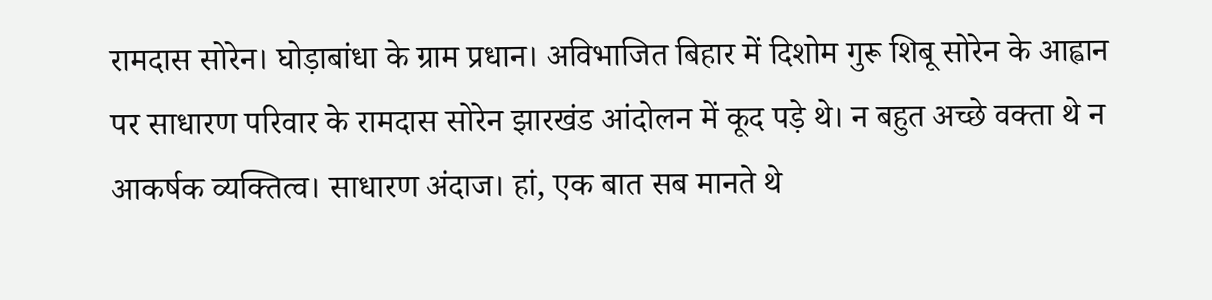रामदास सोरेन। घोड़ाबांधा के ग्राम प्रधान। अविभाजित बिहार में दिशोम गुरू शिबू सोरेन के आह्वान पर साधारण परिवार के रामदास सोरेन झारखंड आंदोलन में कूद पड़े थे। न बहुत अच्छे वक्ता थे न आकर्षक व्यक्तित्व। साधारण अंदाज। हां, एक बात सब मानते थे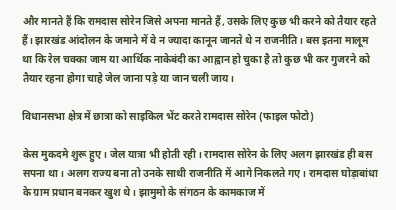और मानते हैं कि रामदास सोरेन जिसे अपना मानते हैं, उसके लिए कुछ भी करने को तैयार रहते हैं। झारखंड आंदोलन के जमाने में वे न ज्यादा कानून जानते थे न राजनीति। बस इतना मालूम था कि रेल चक्का जाम या आर्थिक नाकेबंदी का आह्वान हो चुका है तो कुछ भी कर गुजरने को तैयार रहना होगा चाहे जेल जाना पड़े या जान चली जाय।

विधानसभा क्षेत्र में छात्रा को साइकिल भेंट करते रामदास सोरेन (फाइल फोटो)

केस मुकदमे शुरू हुए। जेल यात्रा भी होती रही। रामदास सोरेन के लिए अलग झारखंड ही बस सपना था। अलग राज्य बना तो उनके साथी राजनीति में आगे निकलते गए। रामदास घोड़ाबांधा के ग्राम प्रधान बनकर खुश थे। झामुमो के संगठन के कामकाज में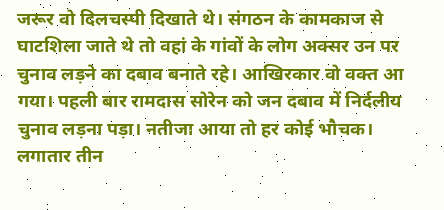जरूर वो दिलचस्पी दिखाते थे। संगठन के कामकाज से घाटशिला जाते थे तो वहां के गांवों के लोग अक्सर उन पर चुनाव लड़ने का दबाव बनाते रहे। आखिरकार वो वक्त आ गया। पहली बार रामदास सोरेन को जन दबाव में निर्दलीय चुनाव लड़ना पड़ा। नतीजा आया तो हर कोई भौचक। लगातार तीन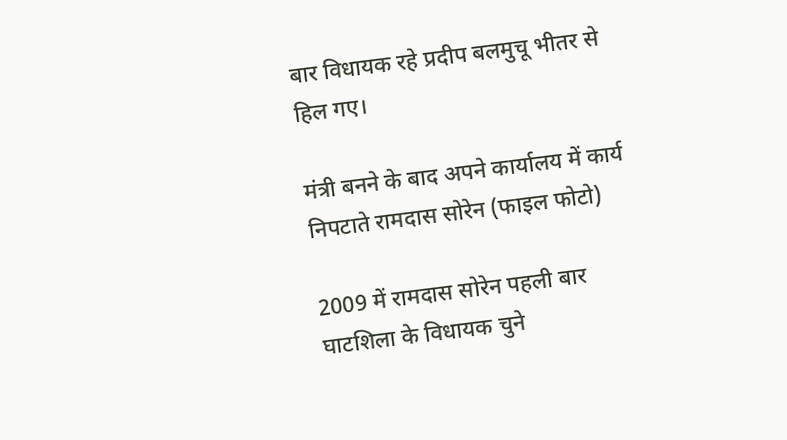बार विधायक रहे प्रदीप बलमुचू भीतर से हिल गए।

मंत्री बनने के बाद अपने कार्यालय में कार्य निपटाते रामदास सोरेन (फाइल फोटो)

2009 में रामदास सोरेन पहली बार घाटशिला के विधायक चुने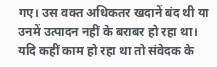गए। उस वक्त अधिकतर खदानें बंद थी या उनमें उत्पादन नहीं के बराबर हो रहा था। यदि कहीं काम हो रहा था तो संवेदक के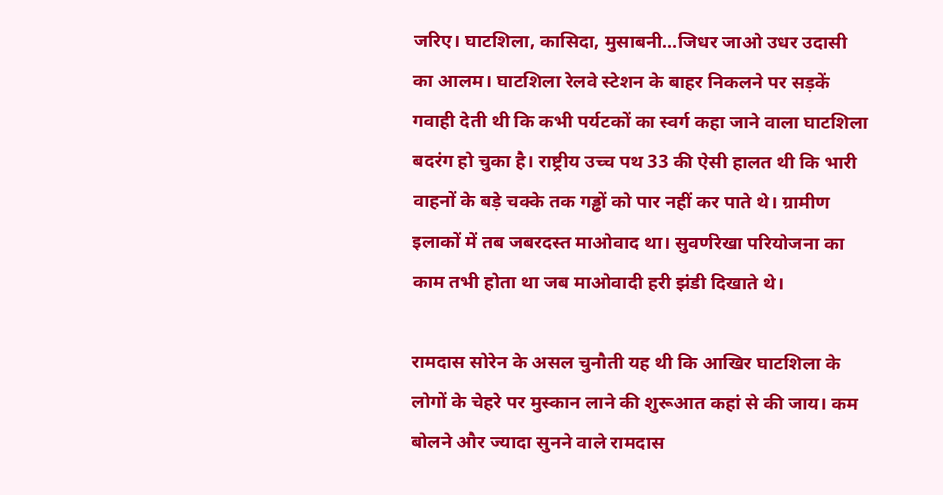जरिए। घाटशिला, कासिदा, मुसाबनी…जिधर जाओ उधर उदासी का आलम। घाटशिला रेलवे स्टेशन के बाहर निकलने पर सड़कें गवाही देती थी कि कभी पर्यटकों का स्वर्ग कहा जाने वाला घाटशिला बदरंग हो चुका है। राष्ट्रीय उच्च पथ 33 की ऐसी हालत थी कि भारी वाहनों के बड़े चक्के तक गड्ढों को पार नहीं कर पाते थे। ग्रामीण इलाकों में तब जबरदस्त माओवाद था। सुवर्णरेखा परियोजना का काम तभी होता था जब माओवादी हरी झंडी दिखाते थे।

रामदास सोरेन के असल चुनौती यह थी कि आखिर घाटशिला के लोगों के चेहरे पर मुस्कान लाने की शुरूआत कहां से की जाय। कम बोलने और ज्यादा सुनने वाले रामदास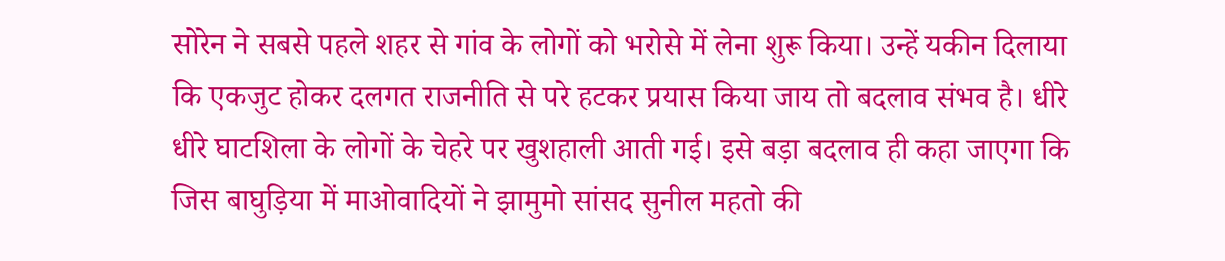सोरेन ने सबसे पहले शहर से गांव के लोगों को भरोसे में लेना शुरू किया। उन्हें यकीन दिलाया कि एकजुट होकर दलगत राजनीति से परे हटकर प्रयास किया जाय तो बदलाव संभव है। धीरे धीरे घाटशिला के लोगों के चेहरे पर खुशहाली आती गई। इसे बड़ा बदलाव ही कहा जाएगा कि जिस बाघुड़िया में माओवादियों ने झामुमो सांसद सुनील महतो की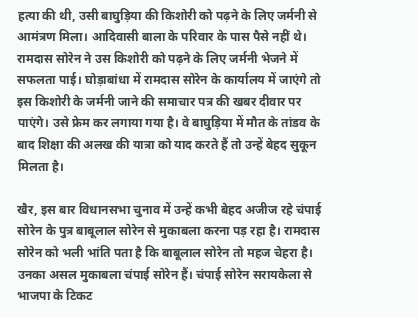हत्या की थी, उसी बाघुड़िया की किशोरी को पढ़ने के लिए जर्मनी से आमंत्रण मिला। आदिवासी बाला के परिवार के पास पैसे नहीं थे। रामदास सोरेन ने उस किशोरी को पढ़ने के लिए जर्मनी भेजने में सफलता पाई। घोड़ाबांधा में रामदास सोरेन के कार्यालय में जाएंगे तो इस किशोरी के जर्मनी जाने की समाचार पत्र की खबर दीवार पर पाएंगे। उसे फ्रेम कर लगाया गया है। वे बाघुड़िया में मौत के तांडव के बाद शिक्षा की अलख की यात्रा को याद करते हैं तो उन्हें बेहद सुकून मिलता है।

खैर, इस बार विधानसभा चुनाव में उन्हें कभी बेहद अजीज रहे चंपाई सोरेन के पुत्र बाबूलाल सोरेन से मुकाबला करना पड़ रहा है। रामदास सोरेन को भली भांति पता है कि बाबूलाल सोरेन तो महज चेहरा है। उनका असल मुकाबला चंपाई सोरेन हैं। चंपाई सोरेन सरायकेला से भाजपा के टिकट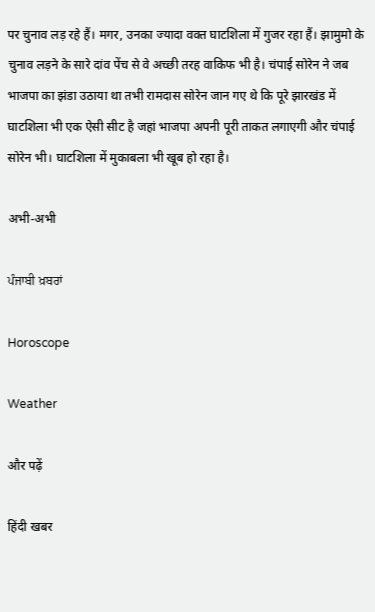पर चुनाव लड़ रहे हैं। मगर, उनका ज्यादा वक्त घाटशिला में गुजर रहा हैं। झामुमो के चुनाव लड़ने के सारे दांव पेंच से वे अच्छी तरह वाकिफ भी है। चंपाई सोरेन ने जब भाजपा का झंडा उठाया था तभी रामदास सोरेन जान गए थे कि पूरे झारखंड में घाटशिला भी एक ऐसी सीट है जहां भाजपा अपनी पूरी ताकत लगाएगी और चंपाई सोरेन भी। घाटशिला में मुकाबला भी खूब हो रहा है।

अभी-अभी

ਪੰਜਾਬੀ ਖ਼ਬਰਾਂ

Horoscope

Weather

और पढ़ें

हिंदी खबर